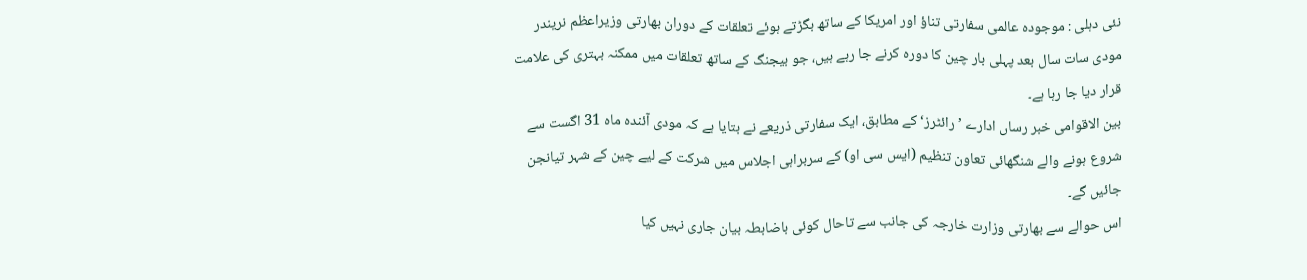نئی دہلی : موجودہ عالمی سفارتی تناؤ اور امریکا کے ساتھ بگڑتے ہوئے تعلقات کے دوران بھارتی وزیراعظم نریندر مودی سات سال بعد پہلی بار چین کا دورہ کرنے جا رہے ہیں، جو بیجنگ کے ساتھ تعلقات میں ممکنہ بہتری کی علامت قرار دیا جا رہا ہے۔
بین الاقوامی خبر رساں ادارے ’رائٹرز‘ کے مطابق، ایک سفارتی ذریعے نے بتایا ہے کہ مودی آئندہ ماہ 31 اگست سے شروع ہونے والے شنگھائی تعاون تنظیم (ایس سی او) کے سربراہی اجلاس میں شرکت کے لیے چین کے شہر تیانجن جائیں گے۔
اس حوالے سے بھارتی وزارت خارجہ کی جانب سے تاحال کوئی باضابطہ بیان جاری نہیں کیا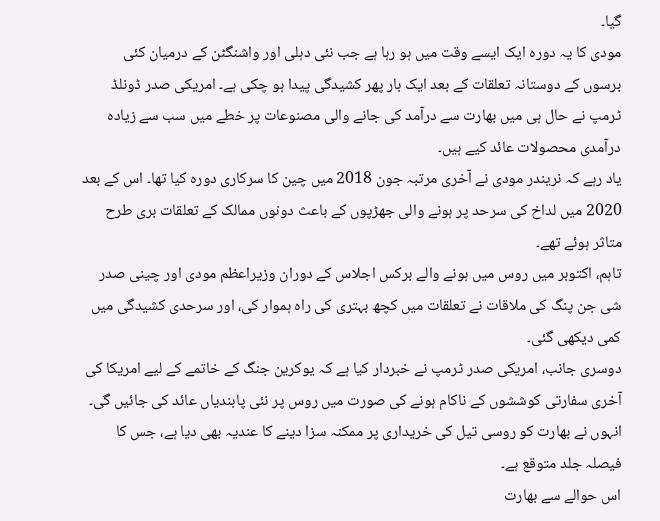گیا۔
مودی کا یہ دورہ ایک ایسے وقت میں ہو رہا ہے جب نئی دہلی اور واشنگٹن کے درمیان کئی برسوں کے دوستانہ تعلقات کے بعد ایک بار پھر کشیدگی پیدا ہو چکی ہے۔ امریکی صدر ڈونلڈ ٹرمپ نے حال ہی میں بھارت سے درآمد کی جانے والی مصنوعات پر خطے میں سب سے زیادہ درآمدی محصولات عائد کیے ہیں۔
یاد رہے کہ نریندر مودی نے آخری مرتبہ جون 2018 میں چین کا سرکاری دورہ کیا تھا۔ اس کے بعد 2020 میں لداخ کی سرحد پر ہونے والی جھڑپوں کے باعث دونوں ممالک کے تعلقات بری طرح متاثر ہوئے تھے۔
تاہم، اکتوبر میں روس میں ہونے والے برکس اجلاس کے دوران وزیراعظم مودی اور چینی صدر شی جن پنگ کی ملاقات نے تعلقات میں کچھ بہتری کی راہ ہموار کی، اور سرحدی کشیدگی میں کمی دیکھی گئی۔
دوسری جانب، امریکی صدر ٹرمپ نے خبردار کیا ہے کہ یوکرین جنگ کے خاتمے کے لیے امریکا کی آخری سفارتی کوششوں کے ناکام ہونے کی صورت میں روس پر نئی پابندیاں عائد کی جائیں گی۔ انہوں نے بھارت کو روسی تیل کی خریداری پر ممکنہ سزا دینے کا عندیہ بھی دیا ہے، جس کا فیصلہ جلد متوقع ہے۔
اس حوالے سے بھارت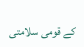کے قومی سلامتی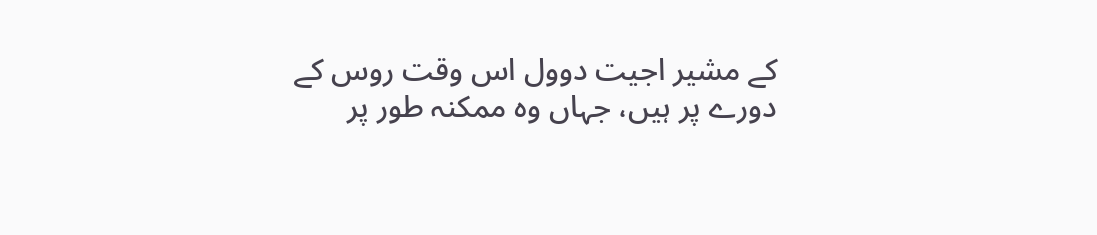کے مشیر اجیت دوول اس وقت روس کے دورے پر ہیں، جہاں وہ ممکنہ طور پر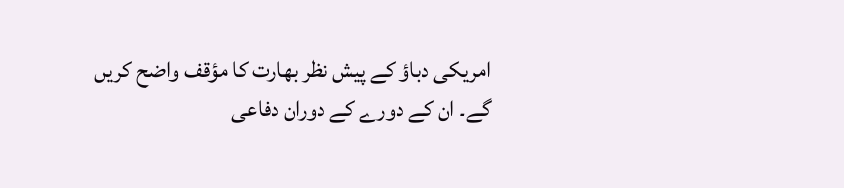امریکی دباؤ کے پیش نظر بھارت کا مؤقف واضح کریں گے۔ ان کے دورے کے دوران دفاعی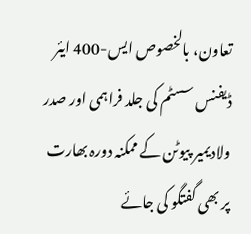تعاون، بالخصوص ایس-400 ایئر ڈیفنس سسٹم کی جلد فراہمی اور صدر ولادیمیر پیوٹن کے ممکنہ دورہ بھارت پر بھی گفتگو کی جائے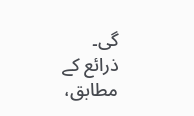گی۔
ذرائع کے مطابق،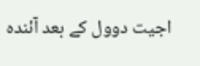اجیت دوول کے بعد آئندہ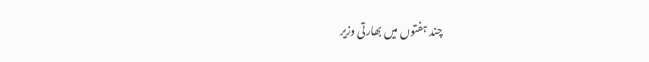چند ہفتوں میں بھارتی وزیر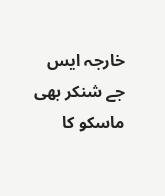خارجہ ایس جے شنکر بھی ماسکو کا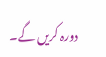دورہ کریں گے۔